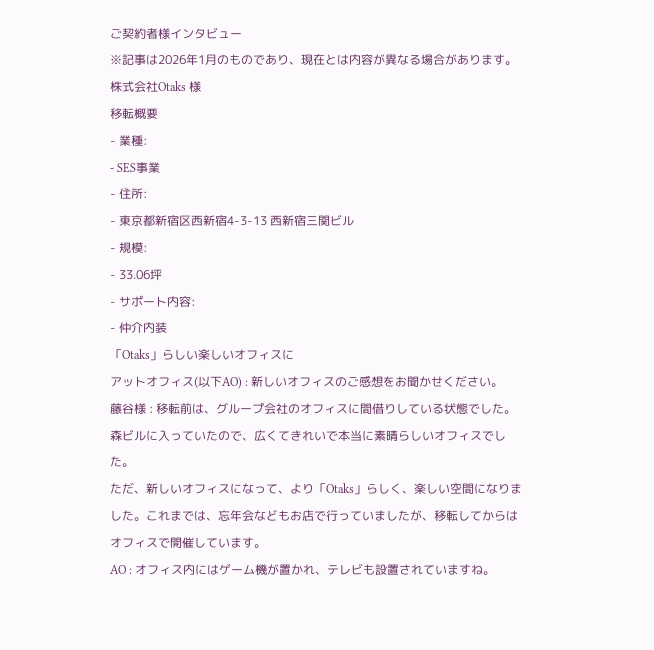ご契約者様インタビュー
※記事は2026年1月のものであり、現在とは内容が異なる場合があります。
株式会社Otaks 様
移転概要
- 業種:
- SES事業
- 住所:
- 東京都新宿区西新宿4-3-13 西新宿三関ビル
- 規模:
- 33.06坪
- サポート内容:
- 仲介内装
「Otaks」らしい楽しいオフィスに
アットオフィス(以下AO) : 新しいオフィスのご感想をお聞かせください。
藤谷様 : 移転前は、グループ会社のオフィスに間借りしている状態でした。森ビルに入っていたので、広くてきれいで本当に素晴らしいオフィスでした。
ただ、新しいオフィスになって、より「Otaks」らしく、楽しい空間になりました。これまでは、忘年会などもお店で行っていましたが、移転してからはオフィスで開催しています。
AO : オフィス内にはゲーム機が置かれ、テレビも設置されていますね。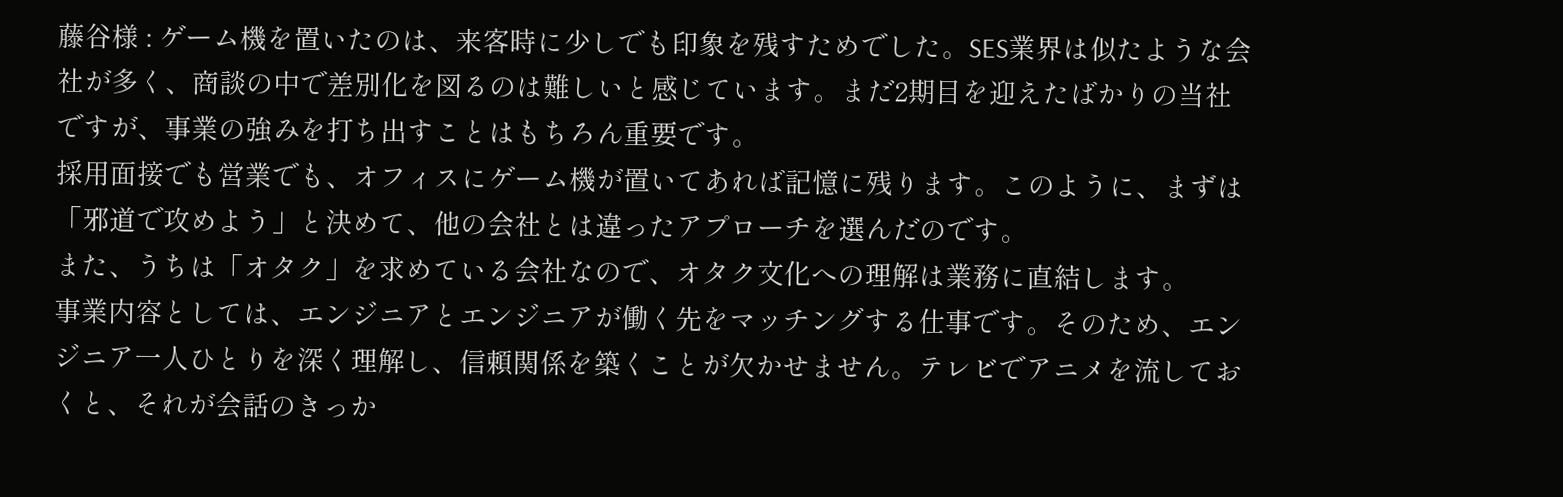藤谷様 : ゲーム機を置いたのは、来客時に少しでも印象を残すためでした。SES業界は似たような会社が多く、商談の中で差別化を図るのは難しいと感じています。まだ2期目を迎えたばかりの当社ですが、事業の強みを打ち出すことはもちろん重要です。
採用面接でも営業でも、オフィスにゲーム機が置いてあれば記憶に残ります。このように、まずは「邪道で攻めよう」と決めて、他の会社とは違ったアプローチを選んだのです。
また、うちは「オタク」を求めている会社なので、オタク文化への理解は業務に直結します。
事業内容としては、エンジニアとエンジニアが働く先をマッチングする仕事です。そのため、エンジニア一人ひとりを深く理解し、信頼関係を築くことが欠かせません。テレビでアニメを流しておくと、それが会話のきっか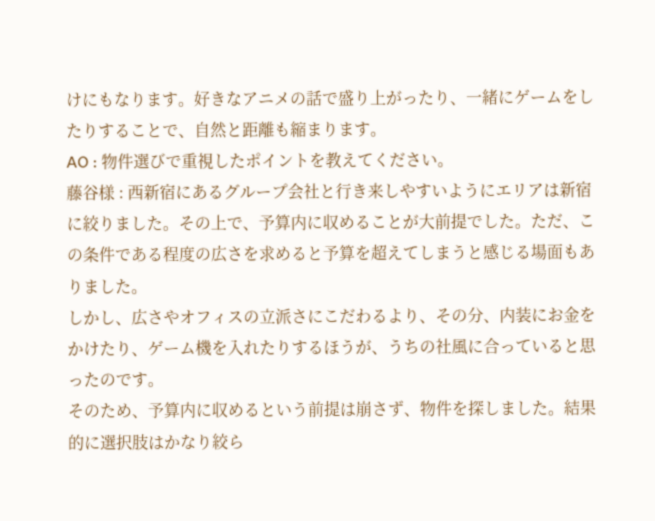けにもなります。好きなアニメの話で盛り上がったり、一緒にゲームをしたりすることで、自然と距離も縮まります。
AO : 物件選びで重視したポイントを教えてください。
藤谷様 : 西新宿にあるグループ会社と行き来しやすいようにエリアは新宿に絞りました。その上で、予算内に収めることが大前提でした。ただ、この条件である程度の広さを求めると予算を超えてしまうと感じる場面もありました。
しかし、広さやオフィスの立派さにこだわるより、その分、内装にお金をかけたり、ゲーム機を入れたりするほうが、うちの社風に合っていると思ったのです。
そのため、予算内に収めるという前提は崩さず、物件を探しました。結果的に選択肢はかなり絞ら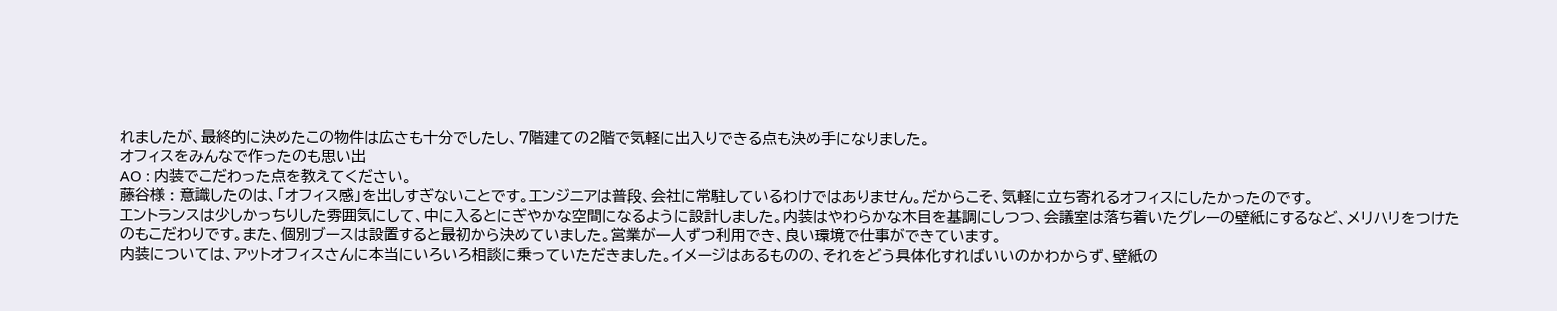れましたが、最終的に決めたこの物件は広さも十分でしたし、7階建ての2階で気軽に出入りできる点も決め手になりました。
オフィスをみんなで作ったのも思い出
AO : 内装でこだわった点を教えてください。
藤谷様 : 意識したのは、「オフィス感」を出しすぎないことです。エンジニアは普段、会社に常駐しているわけではありません。だからこそ、気軽に立ち寄れるオフィスにしたかったのです。
エントランスは少しかっちりした雰囲気にして、中に入るとにぎやかな空間になるように設計しました。内装はやわらかな木目を基調にしつつ、会議室は落ち着いたグレーの壁紙にするなど、メリハリをつけたのもこだわりです。また、個別ブースは設置すると最初から決めていました。営業が一人ずつ利用でき、良い環境で仕事ができています。
内装については、アットオフィスさんに本当にいろいろ相談に乗っていただきました。イメージはあるものの、それをどう具体化すればいいのかわからず、壁紙の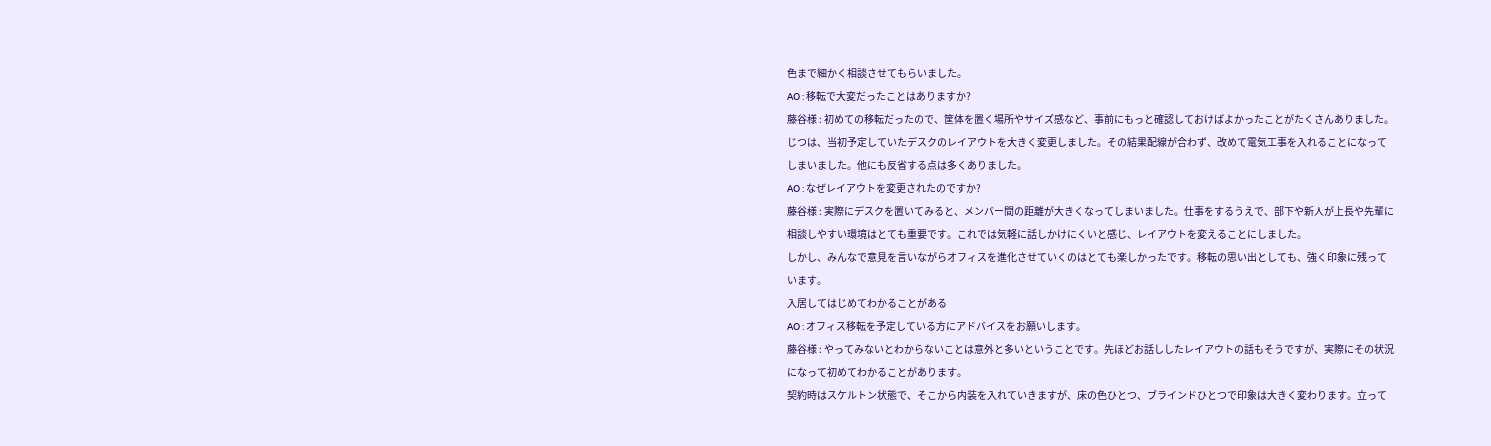色まで細かく相談させてもらいました。
AO : 移転で大変だったことはありますか?
藤谷様 : 初めての移転だったので、筐体を置く場所やサイズ感など、事前にもっと確認しておけばよかったことがたくさんありました。
じつは、当初予定していたデスクのレイアウトを大きく変更しました。その結果配線が合わず、改めて電気工事を入れることになってしまいました。他にも反省する点は多くありました。
AO : なぜレイアウトを変更されたのですか?
藤谷様 : 実際にデスクを置いてみると、メンバー間の距離が大きくなってしまいました。仕事をするうえで、部下や新人が上長や先輩に相談しやすい環境はとても重要です。これでは気軽に話しかけにくいと感じ、レイアウトを変えることにしました。
しかし、みんなで意見を言いながらオフィスを進化させていくのはとても楽しかったです。移転の思い出としても、強く印象に残っています。
入居してはじめてわかることがある
AO : オフィス移転を予定している方にアドバイスをお願いします。
藤谷様 : やってみないとわからないことは意外と多いということです。先ほどお話ししたレイアウトの話もそうですが、実際にその状況になって初めてわかることがあります。
契約時はスケルトン状態で、そこから内装を入れていきますが、床の色ひとつ、ブラインドひとつで印象は大きく変わります。立って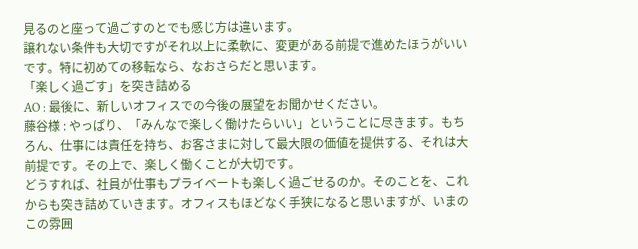見るのと座って過ごすのとでも感じ方は違います。
譲れない条件も大切ですがそれ以上に柔軟に、変更がある前提で進めたほうがいいです。特に初めての移転なら、なおさらだと思います。
「楽しく過ごす」を突き詰める
AO : 最後に、新しいオフィスでの今後の展望をお聞かせください。
藤谷様 : やっぱり、「みんなで楽しく働けたらいい」ということに尽きます。もちろん、仕事には責任を持ち、お客さまに対して最大限の価値を提供する、それは大前提です。その上で、楽しく働くことが大切です。
どうすれば、社員が仕事もプライベートも楽しく過ごせるのか。そのことを、これからも突き詰めていきます。オフィスもほどなく手狭になると思いますが、いまのこの雰囲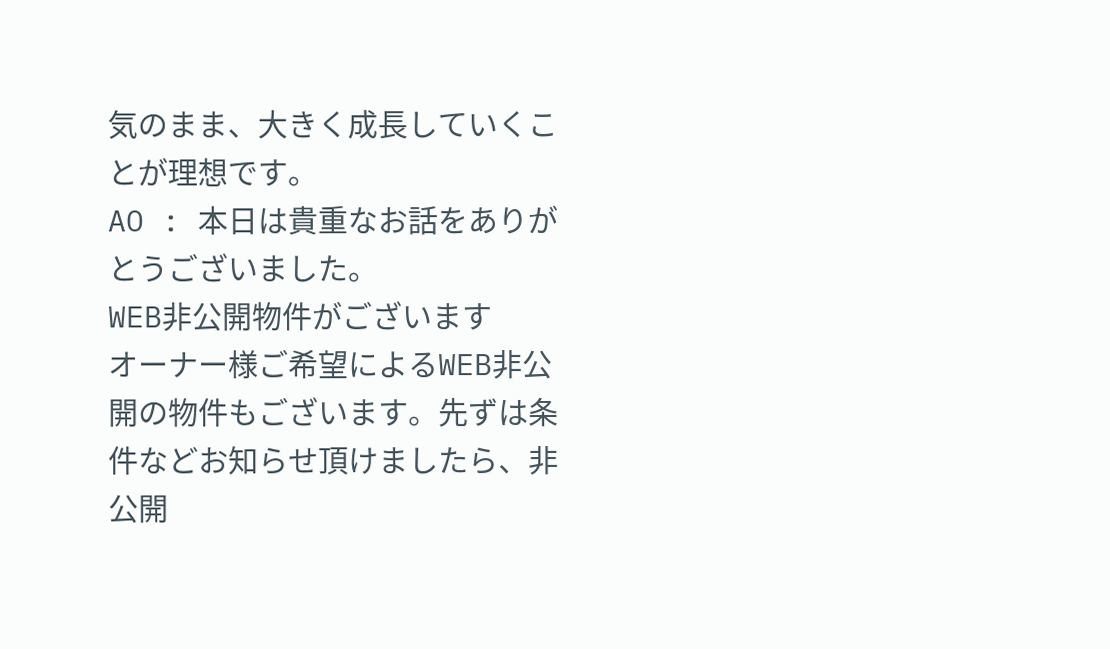気のまま、大きく成長していくことが理想です。
AO : 本日は貴重なお話をありがとうございました。
WEB非公開物件がございます
オーナー様ご希望によるWEB非公開の物件もございます。先ずは条件などお知らせ頂けましたら、非公開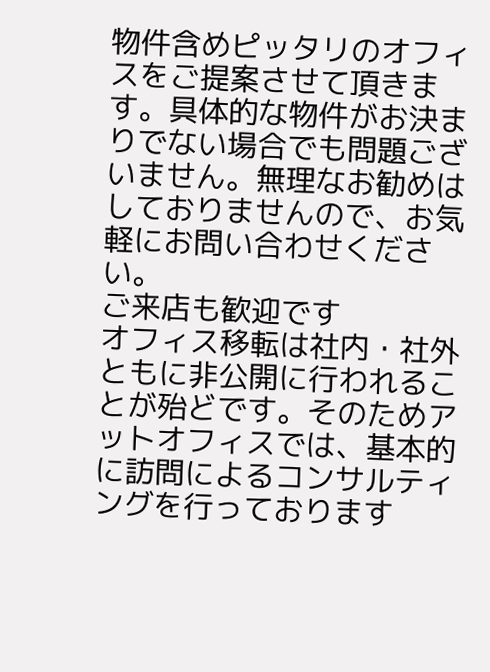物件含めピッタリのオフィスをご提案させて頂きます。具体的な物件がお決まりでない場合でも問題ございません。無理なお勧めはしておりませんので、お気軽にお問い合わせください。
ご来店も歓迎です
オフィス移転は社内・社外ともに非公開に行われることが殆どです。そのためアットオフィスでは、基本的に訪問によるコンサルティングを行っております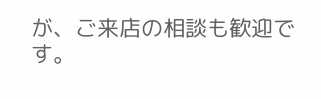が、ご来店の相談も歓迎です。